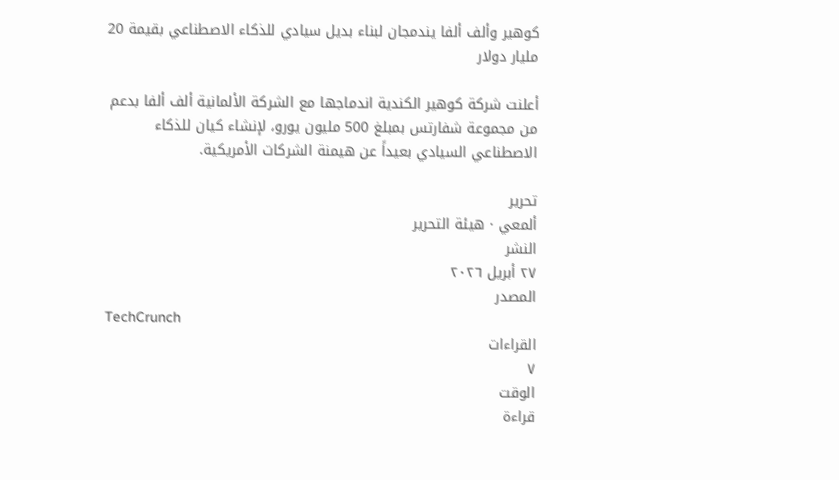كوهير وألف ألفا يندمجان لبناء بديل سيادي للذكاء الاصطناعي بقيمة 20 مليار دولار

أعلنت شركة كوهير الكندية اندماجها مع الشركة الألمانية ألف ألفا بدعم من مجموعة شفارتس بمبلغ 500 مليون يورو، لإنشاء كيان للذكاء الاصطناعي السيادي بعيداً عن هيمنة الشركات الأمريكية.

تحرير
ألمعي · هيئة التحرير
النشر
٢٧ أبريل ٢٠٢٦
المصدر
TechCrunch
القراءات
٧
الوقت
قراءة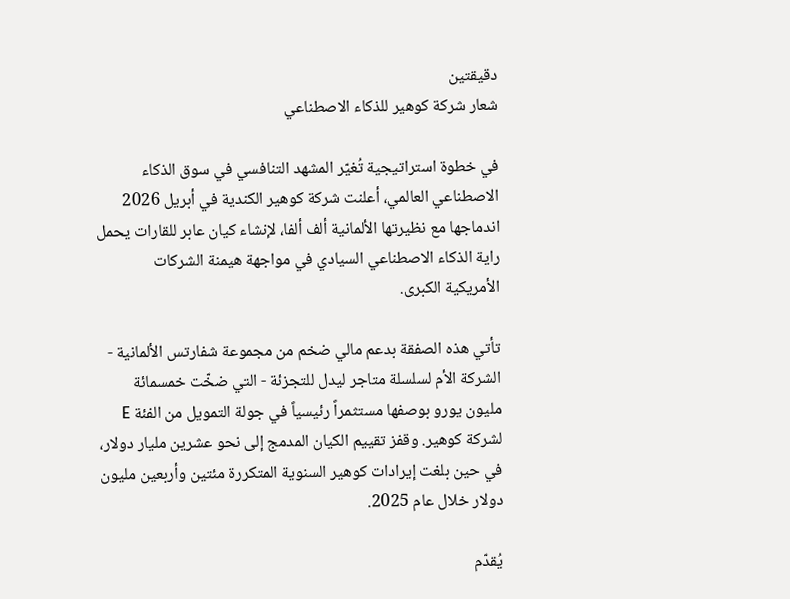دقيقتين
شعار شركة كوهير للذكاء الاصطناعي

في خطوة استراتيجية تُغيّر المشهد التنافسي في سوق الذكاء الاصطناعي العالمي، أعلنت شركة كوهير الكندية في أبريل 2026 اندماجها مع نظيرتها الألمانية ألف ألفا، لإنشاء كيان عابر للقارات يحمل راية الذكاء الاصطناعي السيادي في مواجهة هيمنة الشركات الأمريكية الكبرى.

تأتي هذه الصفقة بدعم مالي ضخم من مجموعة شفارتس الألمانية - الشركة الأم لسلسلة متاجر ليدل للتجزئة - التي ضخّت خمسمائة مليون يورو بوصفها مستثمراً رئيسياً في جولة التمويل من الفئة E لشركة كوهير. وقفز تقييم الكيان المدمج إلى نحو عشرين مليار دولار، في حين بلغت إيرادات كوهير السنوية المتكررة مئتين وأربعين مليون دولار خلال عام 2025.

يُقدّم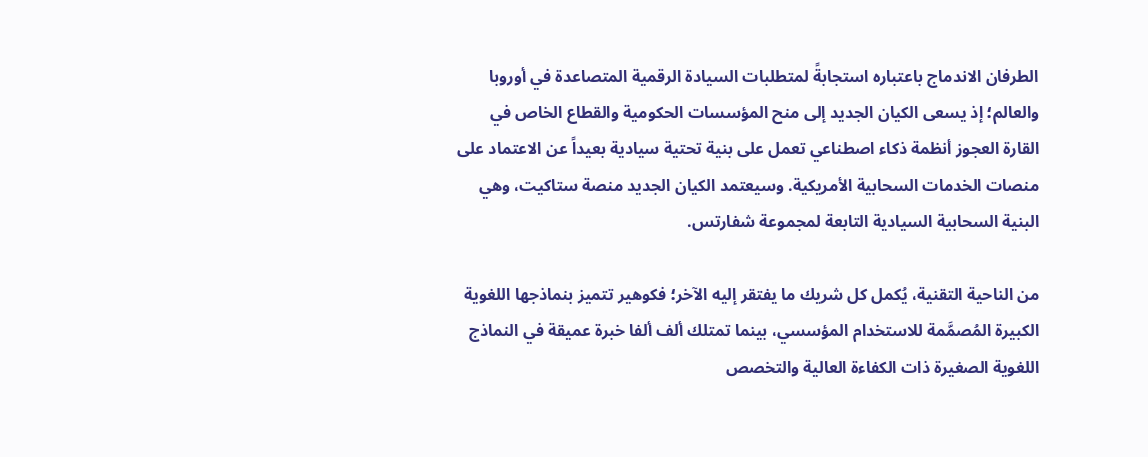الطرفان الاندماج باعتباره استجابةً لمتطلبات السيادة الرقمية المتصاعدة في أوروبا والعالم؛ إذ يسعى الكيان الجديد إلى منح المؤسسات الحكومية والقطاع الخاص في القارة العجوز أنظمة ذكاء اصطناعي تعمل على بنية تحتية سيادية بعيداً عن الاعتماد على منصات الخدمات السحابية الأمريكية. وسيعتمد الكيان الجديد منصة ستاكيت، وهي البنية السحابية السيادية التابعة لمجموعة شفارتس.

من الناحية التقنية، يُكمل كل شريك ما يفتقر إليه الآخر؛ فكوهير تتميز بنماذجها اللغوية الكبيرة المُصمَّمة للاستخدام المؤسسي، بينما تمتلك ألف ألفا خبرة عميقة في النماذج اللغوية الصغيرة ذات الكفاءة العالية والتخصص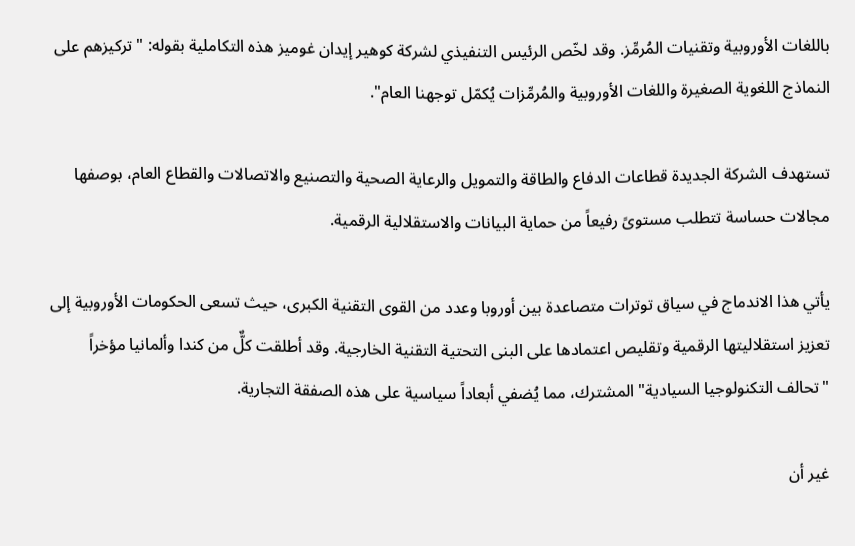باللغات الأوروبية وتقنيات المُرمِّز. وقد لخّص الرئيس التنفيذي لشركة كوهير إيدان غوميز هذه التكاملية بقوله: "تركيزهم على النماذج اللغوية الصغيرة واللغات الأوروبية والمُرمِّزات يُكمّل توجهنا العام".

تستهدف الشركة الجديدة قطاعات الدفاع والطاقة والتمويل والرعاية الصحية والتصنيع والاتصالات والقطاع العام، بوصفها مجالات حساسة تتطلب مستوىً رفيعاً من حماية البيانات والاستقلالية الرقمية.

يأتي هذا الاندماج في سياق توترات متصاعدة بين أوروبا وعدد من القوى التقنية الكبرى، حيث تسعى الحكومات الأوروبية إلى تعزيز استقلاليتها الرقمية وتقليص اعتمادها على البنى التحتية التقنية الخارجية. وقد أطلقت كلٌّ من كندا وألمانيا مؤخراً "تحالف التكنولوجيا السيادية" المشترك، مما يُضفي أبعاداً سياسية على هذه الصفقة التجارية.

غير أن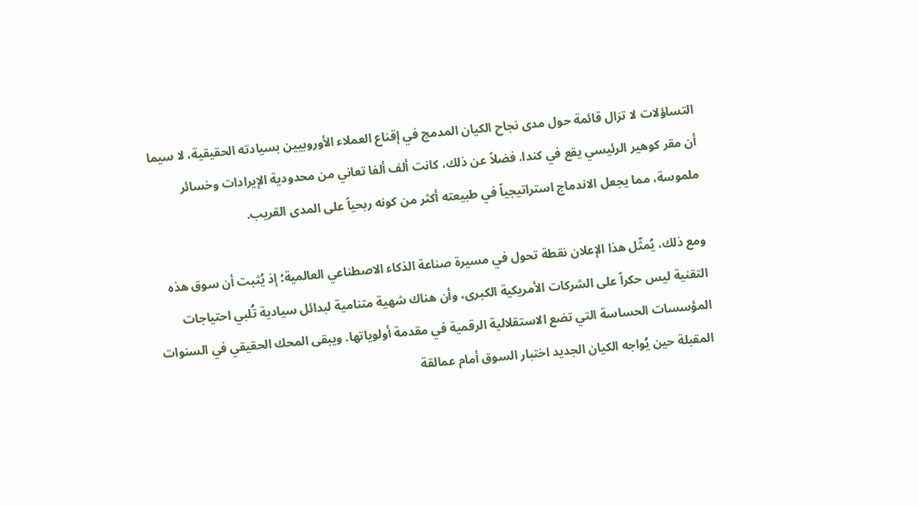التساؤلات لا تزال قائمة حول مدى نجاح الكيان المدمج في إقناع العملاء الأوروبيين بسيادته الحقيقية، لا سيما أن مقر كوهير الرئيسي يقع في كندا. فضلاً عن ذلك، كانت ألف ألفا تعاني من محدودية الإيرادات وخسائر ملموسة، مما يجعل الاندماج استراتيجياً في طبيعته أكثر من كونه ربحياً على المدى القريب.

ومع ذلك، يُمثّل هذا الإعلان نقطة تحول في مسيرة صناعة الذكاء الاصطناعي العالمية؛ إذ يُثبت أن سوق هذه التقنية ليس حكراً على الشركات الأمريكية الكبرى، وأن هناك شهية متنامية لبدائل سيادية تُلبي احتياجات المؤسسات الحساسة التي تضع الاستقلالية الرقمية في مقدمة أولوياتها. ويبقى المحك الحقيقي في السنوات المقبلة حين يُواجه الكيان الجديد اختبار السوق أمام عمالقة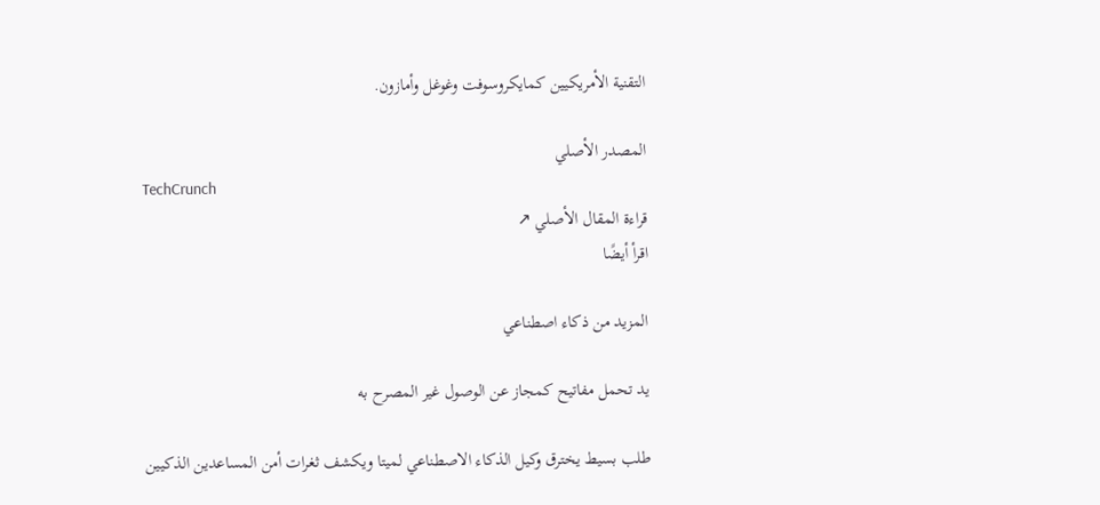التقنية الأمريكيين كمايكروسوفت وغوغل وأمازون.

المصدر الأصلي
TechCrunch
قراءة المقال الأصلي ↗
اقرأ أيضًا

المزيد من ذكاء اصطناعي

يد تحمل مفاتيح كمجاز عن الوصول غير المصرح به

طلب بسيط يخترق وكيل الذكاء الاصطناعي لميتا ويكشف ثغرات أمن المساعدين الذكيين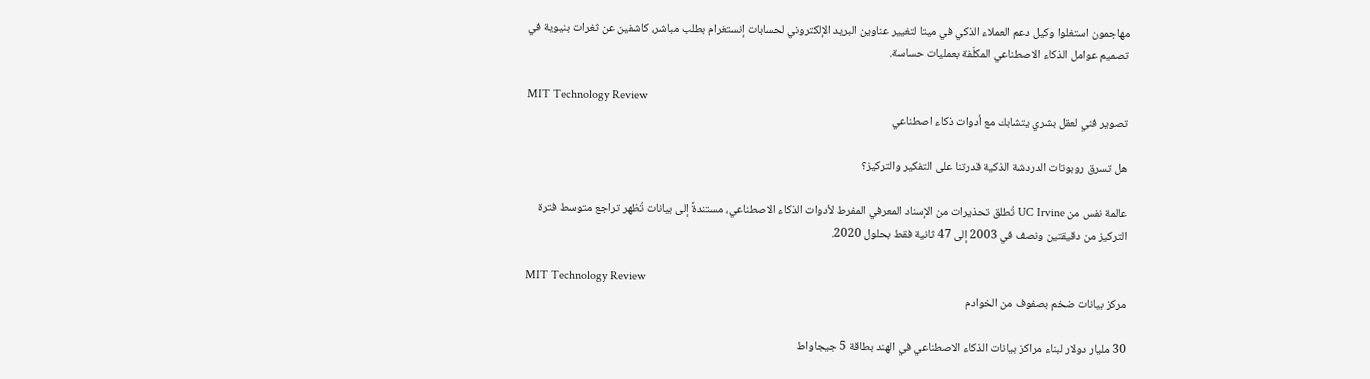مهاجمون استغلوا وكيل دعم العملاء الذكي في ميتا لتغيير عناوين البريد الإلكتروني لحسابات إنستغرام بطلب مباشر، كاشفين عن ثغرات بنيوية في تصميم عوامل الذكاء الاصطناعي المكلّفة بعمليات حساسة.

MIT Technology Review
تصوير فني لعقل بشري يتشابك مع أدوات ذكاء اصطناعي

هل تسرق روبوتات الدردشة الذكية قدرتنا على التفكير والتركيز؟

عالمة نفس من UC Irvine تُطلق تحذيرات من الإسناد المعرفي المفرط لأدوات الذكاء الاصطناعي، مستندةً إلى بيانات تُظهر تراجع متوسط فترة التركيز من دقيقتين ونصف في 2003 إلى 47 ثانية فقط بحلول 2020.

MIT Technology Review
مركز بيانات ضخم بصفوف من الخوادم

30 مليار دولار لبناء مراكز بيانات الذكاء الاصطناعي في الهند بطاقة 5 جيجاواط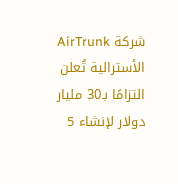شركة AirTrunk الأسترالية تُعلن التزامًا بـ30 مليار دولار لإنشاء 5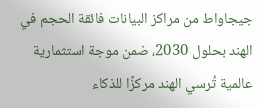جيجاواط من مراكز البيانات فائقة الحجم في الهند بحلول 2030، ضمن موجة استثمارية عالمية تُرسي الهند مركزًا للذكاء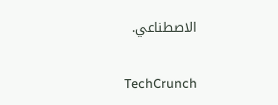الاصطناعي.

TechCrunch